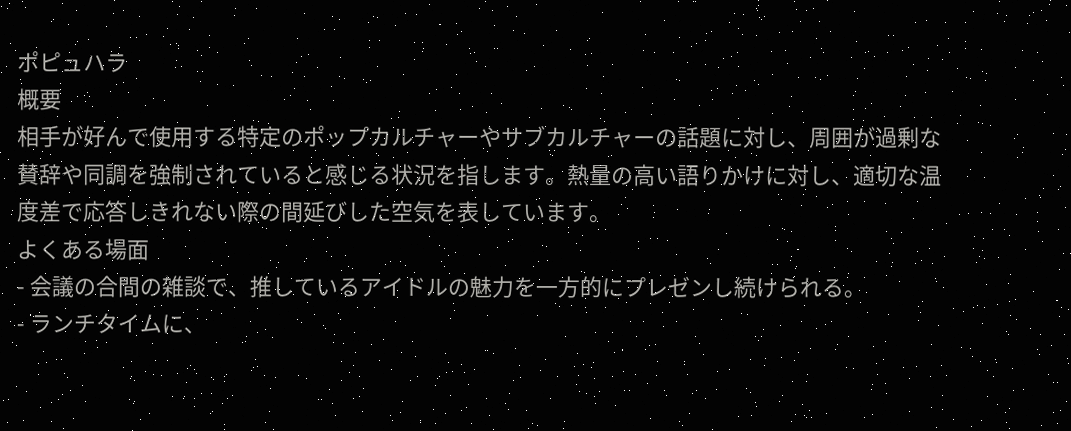ポピュハラ
概要
相手が好んで使用する特定のポップカルチャーやサブカルチャーの話題に対し、周囲が過剰な賛辞や同調を強制されていると感じる状況を指します。熱量の高い語りかけに対し、適切な温度差で応答しきれない際の間延びした空気を表しています。
よくある場面
- 会議の合間の雑談で、推しているアイドルの魅力を一方的にプレゼンし続けられる。
- ランチタイムに、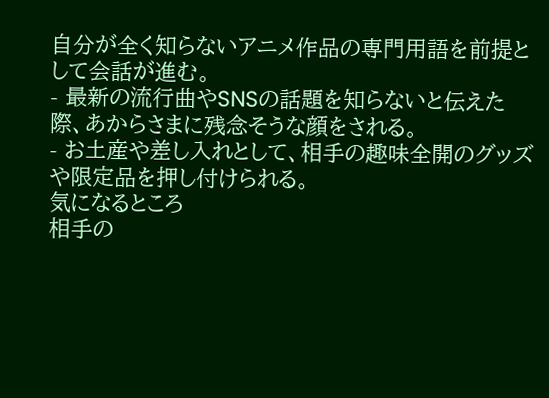自分が全く知らないアニメ作品の専門用語を前提として会話が進む。
- 最新の流行曲やSNSの話題を知らないと伝えた際、あからさまに残念そうな顔をされる。
- お土産や差し入れとして、相手の趣味全開のグッズや限定品を押し付けられる。
気になるところ
相手の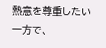熱意を尊重したい一方で、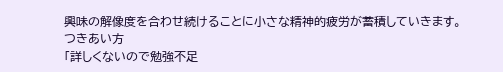興味の解像度を合わせ続けることに小さな精神的疲労が蓄積していきます。
つきあい方
「詳しくないので勉強不足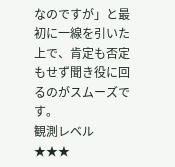なのですが」と最初に一線を引いた上で、肯定も否定もせず聞き役に回るのがスムーズです。
観測レベル
★★★